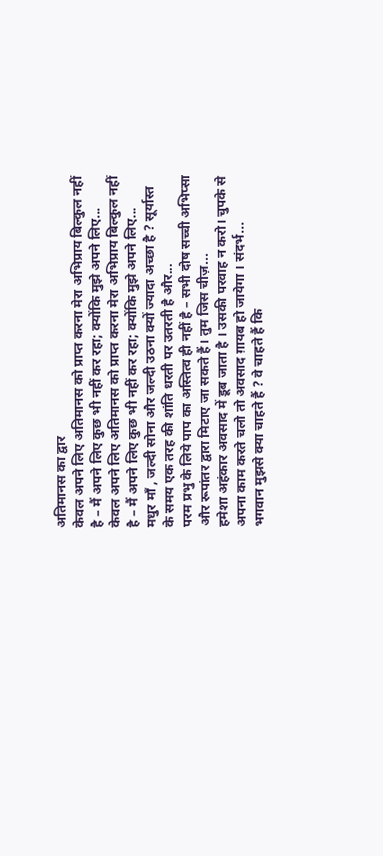अतिमानस का द्वार
केवल अपने लिए अतिमानस को प्राप्त करना मेरा अभिप्राय बिल्कुल नहीं है – मैं अपने लिए कुछ भी नहीं कर रहा; क्योंकि मुझे अपने लिए...
केवल अपने लिए अतिमानस को प्राप्त करना मेरा अभिप्राय बिल्कुल नहीं है – मैं अपने लिए कुछ भी नहीं कर रहा; क्योंकि मुझे अपने लिए...
मधुर माँ , जल्दी सोना और जल्दी उठना क्यों ज्यादा अच्छा है ? सूर्यास्त के समय एक तरह की शांति धरती पर उतरती है और...
परम प्रभु के लिये पाप का अस्तित्व ही नहीं है – सभी दोष सच्ची अभिप्सा और रूपांतर द्वारा मिटाए जा सकते हैं। तुम जिस चीज़...
हमेशा अहंकार अवसाद में डूब जाता है । उसकी परवाह न करो। चुपके से अपना काम करते चलो तो अवसाद ग़ायब हो जायेगा । संदर्भ...
भगवान मुझसे क्या चाहते हैं ? वे चाहते हैं कि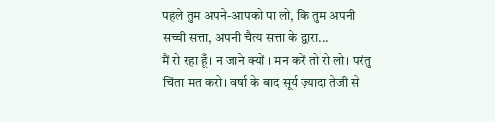पहले तुम अपने-आपको पा लो, कि तुम अपनी सच्ची सत्ता, अपनी चैत्य सत्ता के द्वारा...
मैं रो रहा हूँ। न जाने क्यों । मन करें तो रो लो। परंतु चिंता मत करो। वर्षा के बाद सूर्य ज़्यादा तेजी से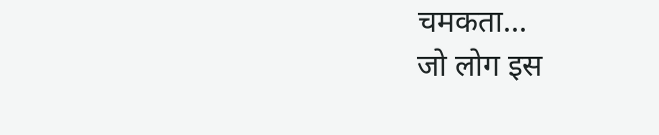चमकता...
जो लोग इस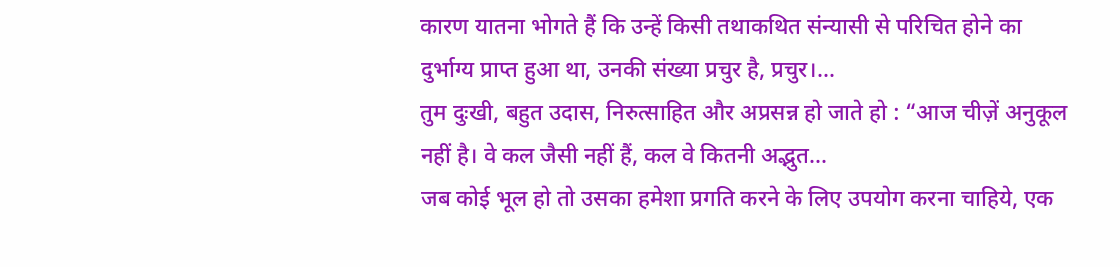कारण यातना भोगते हैं कि उन्हें किसी तथाकथित संन्यासी से परिचित होने का दुर्भाग्य प्राप्त हुआ था, उनकी संख्या प्रचुर है, प्रचुर।...
तुम दुःखी, बहुत उदास, निरुत्साहित और अप्रसन्न हो जाते हो : “आज चीज़ें अनुकूल नहीं है। वे कल जैसी नहीं हैं, कल वे कितनी अद्भुत...
जब कोई भूल हो तो उसका हमेशा प्रगति करने के लिए उपयोग करना चाहिये, एक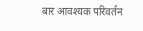बार आवश्यक परिवर्तन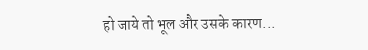हो जाये तो भूल और उसके कारण...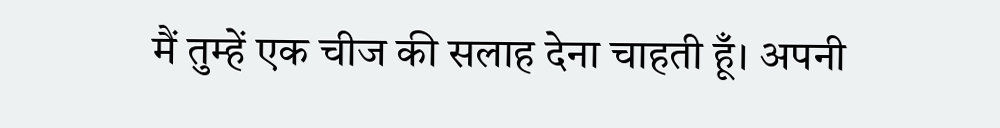मैं तुम्हें एक चीज की सलाह देना चाहती हूँ। अपनी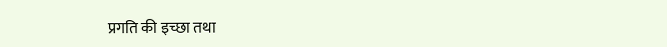प्रगति की इच्छा तथा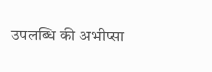उपलब्धि की अभीप्सा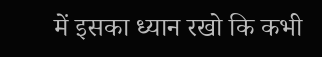में इसका ध्यान रखो कि कभी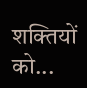शक्तियों को...